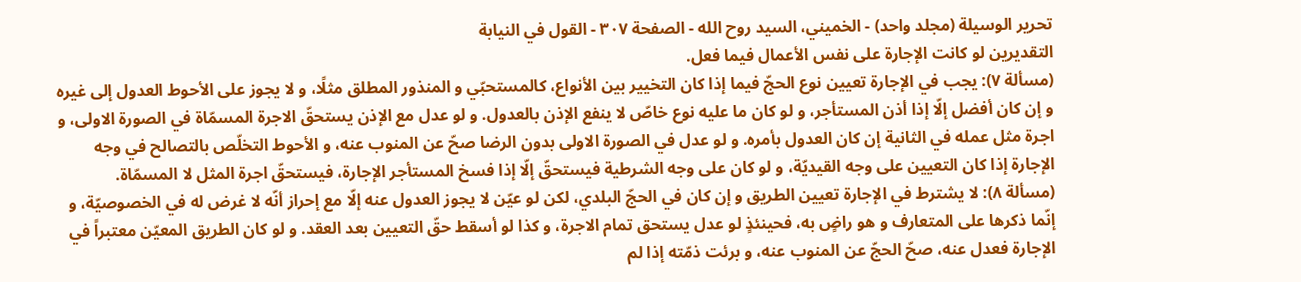تحرير الوسيلة (مجلد واحد) - الخميني، السيد روح الله - الصفحة ٣٠٧ - القول في النيابة
التقديرين لو كانت الإجارة على نفس الأعمال فيما فعل.
(مسألة ٧): يجب في الإجارة تعيين نوع الحجّ فيما إذا كان التخيير بين الأنواع، كالمستحبّي و المنذور المطلق مثلًا، و لا يجوز على الأحوط العدول إلى غيره و إن كان أفضل إلّا إذا أذن المستأجر، و لو كان ما عليه نوع خاصّ لا ينفع الإذن بالعدول. و لو عدل مع الإذن يستحقّ الاجرة المسمّاة في الصورة الاولى، و اجرة مثل عمله في الثانية إن كان العدول بأمره. و لو عدل في الصورة الاولى بدون الرضا صحّ عن المنوب عنه، و الأحوط التخلّص بالتصالح في وجه الإجارة إذا كان التعيين على وجه القيديّة، و لو كان على وجه الشرطية فيستحقّ إلّا إذا فسخ المستأجر الإجارة، فيستحقّ اجرة المثل لا المسمّاة.
(مسألة ٨): لا يشترط في الإجارة تعيين الطريق و إن كان في الحجّ البلدي، لكن لو عيّن لا يجوز العدول عنه إلّا مع إحراز أنّه لا غرض له في الخصوصيّة، و إنّما ذكرها على المتعارف و هو راضٍ به، فحينئذٍ لو عدل يستحق تمام الاجرة، و كذا لو أسقط حقّ التعيين بعد العقد. و لو كان الطريق المعيّن معتبراً في الإجارة فعدل عنه، صحّ الحجّ عن المنوب عنه، و برئت ذمّته إذا لم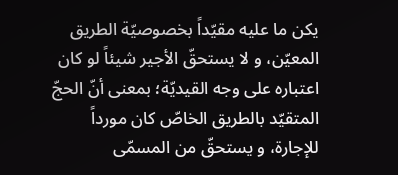يكن ما عليه مقيّداً بخصوصيّة الطريق المعيّن، و لا يستحقّ الأجير شيئاً لو كان اعتباره على وجه القيديّة؛ بمعنى أنّ الحجّ المتقيّد بالطريق الخاصّ كان مورداً للإجارة، و يستحقّ من المسمّى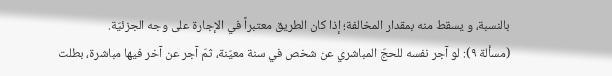بالنسبة، و يسقط منه بمقدار المخالفة؛ إذا كان الطريق معتبراً في الإجارة على وجه الجزئيّة.
(مسألة ٩): لو آجر نفسه للحجّ المباشري عن شخص في سنة معيّنة، ثمّ آجر عن آخر فيها مباشرة، بطلت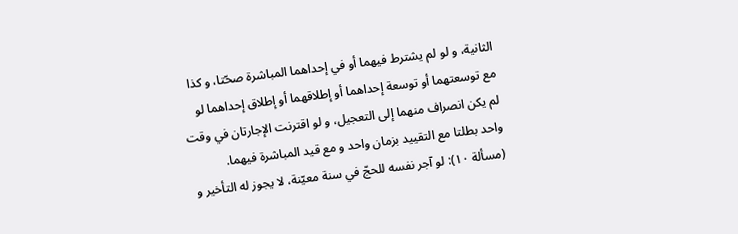الثانية، و لو لم يشترط فيهما أو في إحداهما المباشرة صحّتا، و كذا مع توسعتهما أو توسعة إحداهما أو إطلاقهما أو إطلاق إحداهما لو لم يكن انصراف منهما إلى التعجيل، و لو اقترنت الإجارتان في وقت واحد بطلتا مع التقييد بزمان واحد و مع قيد المباشرة فيهما.
(مسألة ١٠): لو آجر نفسه للحجّ في سنة معيّنة، لا يجوز له التأخير و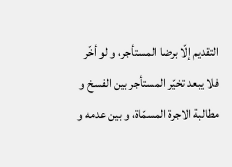التقديم إلّا برضا المستأجر، و لو أخّر فلا يبعد تخيّر المستأجر بين الفسخ و مطالبة الاجرة المسمّاة، و بين عدمه و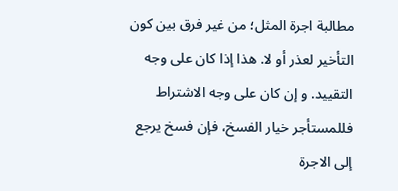مطالبة اجرة المثل؛ من غير فرق بين كون التأخير لعذر أو لا. هذا إذا كان على وجه التقييد. و إن كان على وجه الاشتراط فللمستأجر خيار الفسخ، فإن فسخ يرجع إلى الاجرة